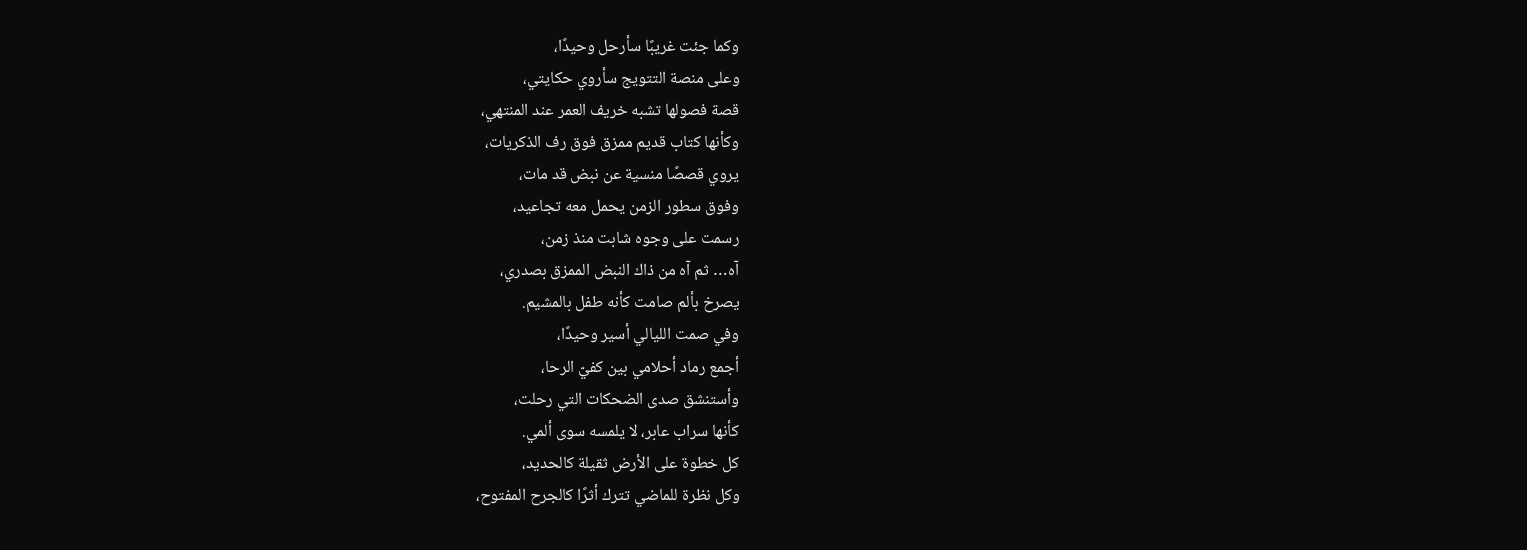وكما جئت غريبًا سأرحل وحيدًا،
وعلى منصة التتويج سأروي حكايتي،
قصة فصولها تشبه خريف العمر عند المنتهي،
وكأنها كتاب قديم ممزق فوق رف الذكريات،
يروي قصصًا منسية عن نبض قد مات،
وفوق سطور الزمن يحمل معه تجاعيد،
رسمت على وجوه شابت منذ زمن،
آه… ثم آه من ذاك النبض الممزق بصدري،
يصرخ بألم صامت كأنه طفل بالمشيم.
وفي صمت الليالي أسير وحيدًا،
أجمع رماد أحلامي بين كفيّ الرحا،
وأستنشق صدى الضحكات التي رحلت،
كأنها سراب عابر، لا يلمسه سوى ألمي.
كل خطوة على الأرض ثقيلة كالحديد،
وكل نظرة للماضي تترك أثرًا كالجرح المفتوح،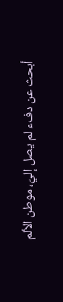أبحث عن دفء لم يصل إليّ، موطن الألم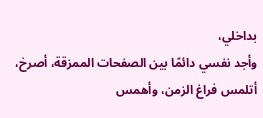بداخلي،
وأجد نفسي دائمًا بين الصفحات الممزقة، أصرخ،
أتلمس فراغ الزمن، وأهمس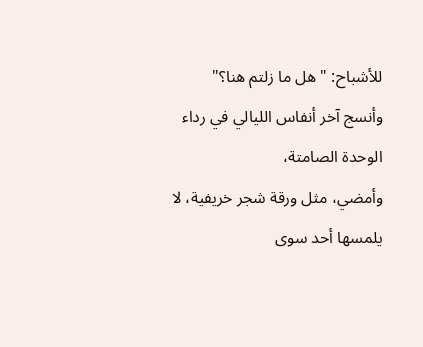للأشباح: "هل ما زلتم هنا؟"
وأنسج آخر أنفاس الليالي في رداء الوحدة الصامتة،
وأمضي، مثل ورقة شجر خريفية، لا يلمسها أحد سوى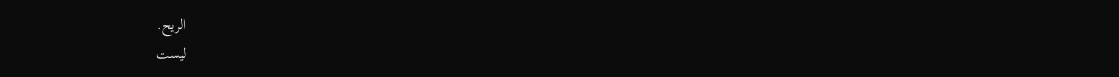الريح.
ليست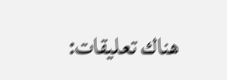هناك تعليقات: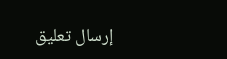إرسال تعليق